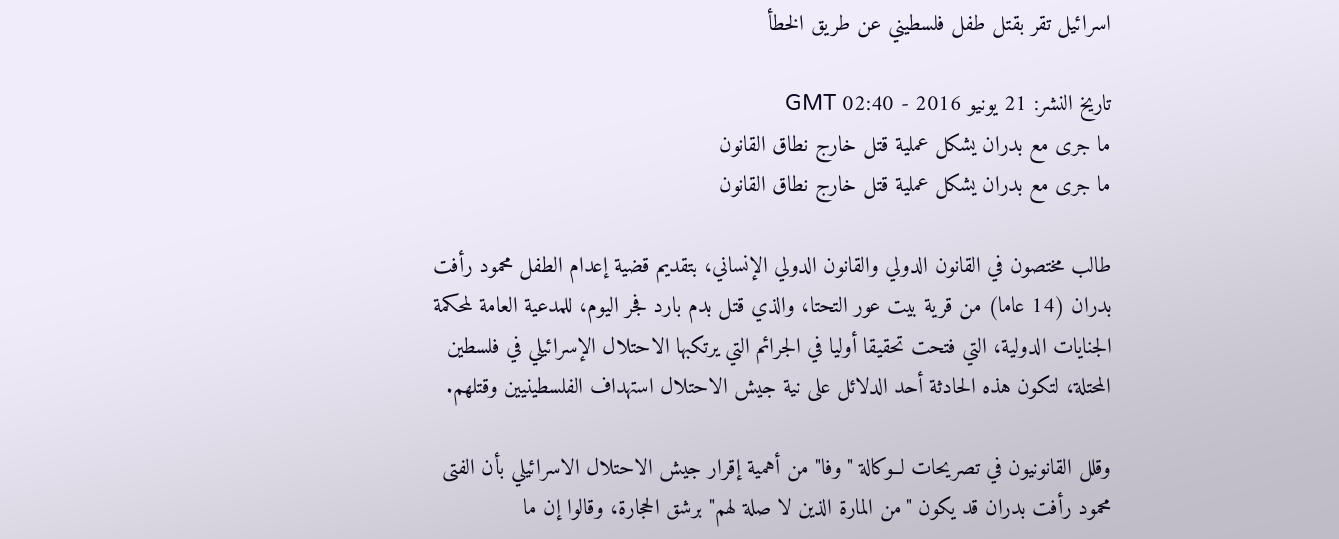اسرائيل تقر بقتل طفل فلسطيني عن طريق الخطأ

تاريخ النشر: 21 يونيو 2016 - 02:40 GMT
ما جرى مع بدران يشكل عملية قتل خارج نطاق القانون
ما جرى مع بدران يشكل عملية قتل خارج نطاق القانون

طالب مختصون في القانون الدولي والقانون الدولي الإنساني، بتقديم قضية إعدام الطفل محمود رأفت بدران (14 عاما) من قرية بيت عور التحتا، والذي قتل بدم بارد فجر اليوم، للمدعية العامة لمحكمة الجنايات الدولية، التي فتحت تحقيقا أوليا في الجرائم التي يرتكبها الاحتلال الإسرائيلي في فلسطين المحتلة، لتكون هذه الحادثة أحد الدلائل على نية جيش الاحتلال استهداف الفلسطينيين وقتلهم.

وقلل القانونيون في تصريحات لــوكالة "وفا" من أهمية إقرار جيش الاحتلال الاسرائيلي بأن الفتى محمود رأفت بدران قد يكون "من المارة الذين لا صلة لهم" برشق الحجارة، وقالوا إن ما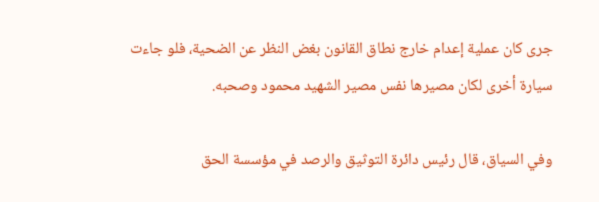جرى كان عملية إعدام خارج نطاق القانون بغض النظر عن الضحية، فلو جاءت سيارة أخرى لكان مصيرها نفس مصير الشهيد محمود وصحبه.

وفي السياق، قال رئيس دائرة التوثيق والرصد في مؤسسة الحق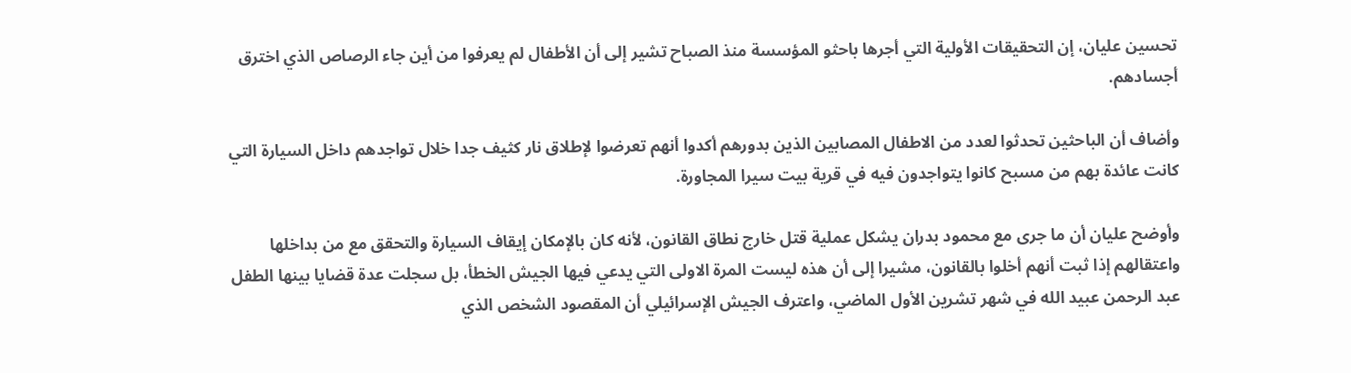تحسين عليان، إن التحقيقات الأولية التي أجرها باحثو المؤسسة منذ الصباح تشير إلى أن الأطفال لم يعرفوا من أين جاء الرصاص الذي اخترق أجسادهم.

وأضاف أن الباحثين تحدثوا لعدد من الاطفال المصابين الذين بدورهم أكدوا أنهم تعرضوا لإطلاق نار كثيف جدا خلال تواجدهم داخل السيارة التي كانت عائدة بهم من مسبح كانوا يتواجدون فيه في قرية بيت سيرا المجاورة.

وأوضح عليان أن ما جرى مع محمود بدران يشكل عملية قتل خارج نطاق القانون، لأنه كان بالإمكان إيقاف السيارة والتحقق مع من بداخلها واعتقالهم إذا ثبت أنهم أخلوا بالقانون، مشيرا إلى أن هذه ليست المرة الاولى التي يدعي فيها الجيش الخطأ، بل سجلت عدة قضايا بينها الطفل عبد الرحمن عبيد الله في شهر تشرين الأول الماضي، واعترف الجيش الإسرائيلي أن المقصود الشخص الذي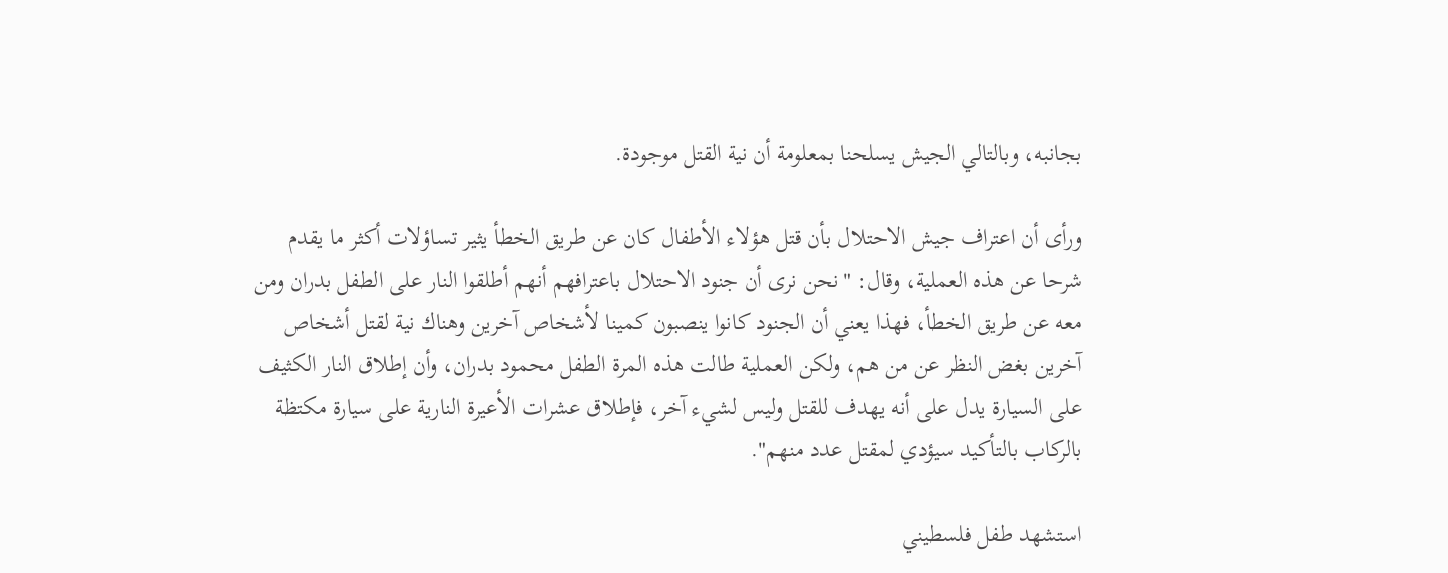بجانبه، وبالتالي الجيش يسلحنا بمعلومة أن نية القتل موجودة.

ورأى أن اعتراف جيش الاحتلال بأن قتل هؤلاء الأطفال كان عن طريق الخطأ يثير تساؤلات أكثر ما يقدم شرحا عن هذه العملية، وقال: "نحن نرى أن جنود الاحتلال باعترافهم أنهم أطلقوا النار على الطفل بدران ومن معه عن طريق الخطأ، فهذا يعني أن الجنود كانوا ينصبون كمينا لأشخاص آخرين وهناك نية لقتل أشخاص آخرين بغض النظر عن من هم، ولكن العملية طالت هذه المرة الطفل محمود بدران، وأن إطلاق النار الكثيف على السيارة يدل على أنه يهدف للقتل وليس لشيء آخر، فإطلاق عشرات الأعيرة النارية على سيارة مكتظة بالركاب بالتأكيد سيؤدي لمقتل عدد منهم".

استشهد طفل فلسطيني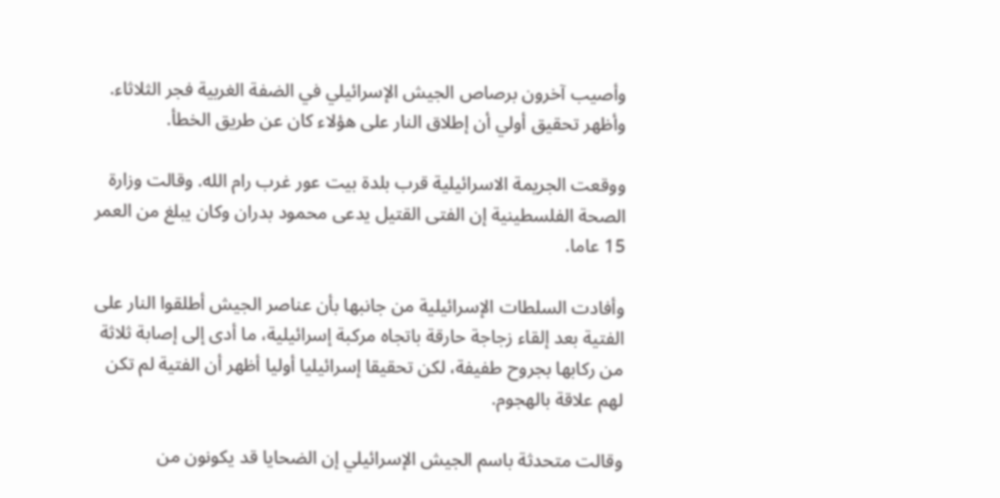وأصيب آخرون برصاص الجيش الإسرائيلي في الضفة الغربية فجر الثلاثاء. وأظهر تحقيق أولي أن إطلاق النار على هؤلاء كان عن طريق الخطأ.

ووقعت الجريمة الاسرائيلية قرب بلدة بيت عور غرب رام الله. وقالت وزارة الصحة الفلسطينية إن الفتى القتيل يدعى محمود بدران وكان يبلغ من العمر 15 عاما.

وأفادت السلطات الإسرائيلية من جانبها بأن عناصر الجيش أطلقوا النار على الفتية بعد إلقاء زجاجة حارقة باتجاه مركبة إسرائيلية، ما أدى إلى إصابة ثلاثة من ركابها بجروح طفيفة، لكن تحقيقا إسرائيليا أوليا أظهر أن الفتية لم تكن لهم علاقة بالهجوم.

وقالت متحدثة باسم الجيش الإسرائيلي إن الضحايا قد يكونون من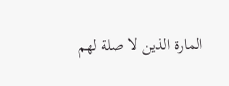المارة الذين لا صلة لهم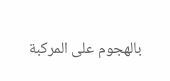بالهجوم على المركبة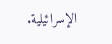الإسرائيلية.